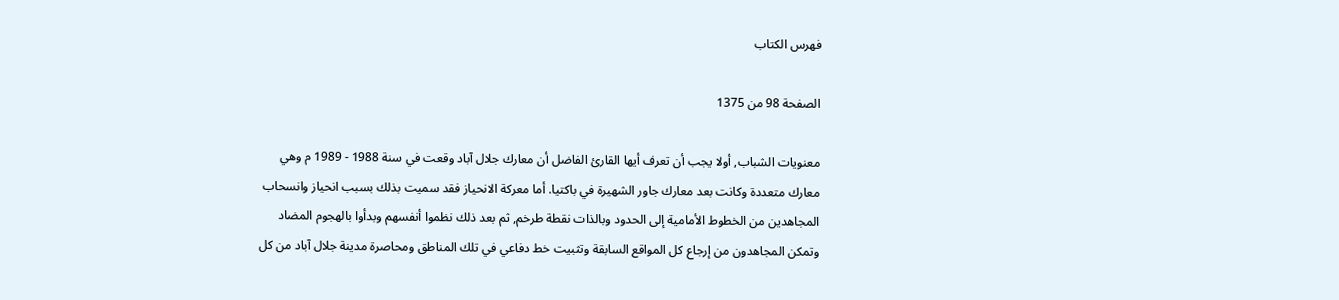فهرس الكتاب

الصفحة 98 من 1375

معنويات الشباب, أولا يجب أن تعرف أيها القارئ الفاضل أن معارك جلال آباد وقعت في سنة 1988 - 1989 م وهي معارك متعددة وكانت بعد معارك جاور الشهيرة في باكتيا. أما معركة الانحياز فقد سميت بذلك بسبب انحياز وانسحاب المجاهدين من الخطوط الأمامية إلى الحدود وبالذات نقطة طرخم, ثم بعد ذلك نظموا أنفسهم وبدأوا بالهجوم المضاد وتمكن المجاهدون من إرجاع كل المواقع السابقة وتثبيت خط دفاعي في تلك المناطق ومحاصرة مدينة جلال آباد من كل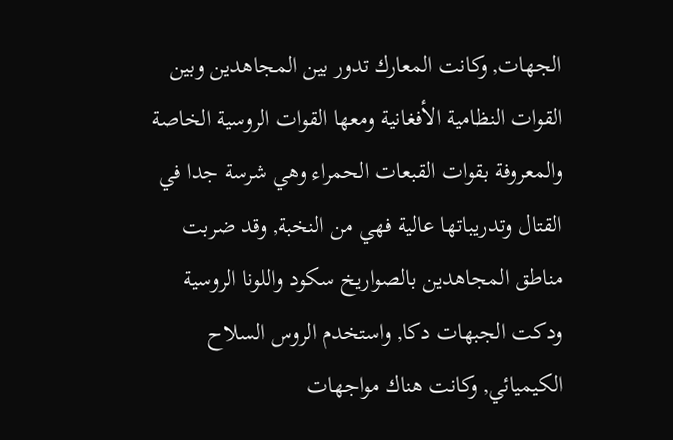الجهات, وكانت المعارك تدور بين المجاهدين وبين القوات النظامية الأفغانية ومعها القوات الروسية الخاصة والمعروفة بقوات القبعات الحمراء وهي شرسة جدا في القتال وتدريباتها عالية فهي من النخبة, وقد ضربت مناطق المجاهدين بالصواريخ سكود واللونا الروسية ودكت الجبهات دكا, واستخدم الروس السلاح الكيميائي, وكانت هناك مواجهات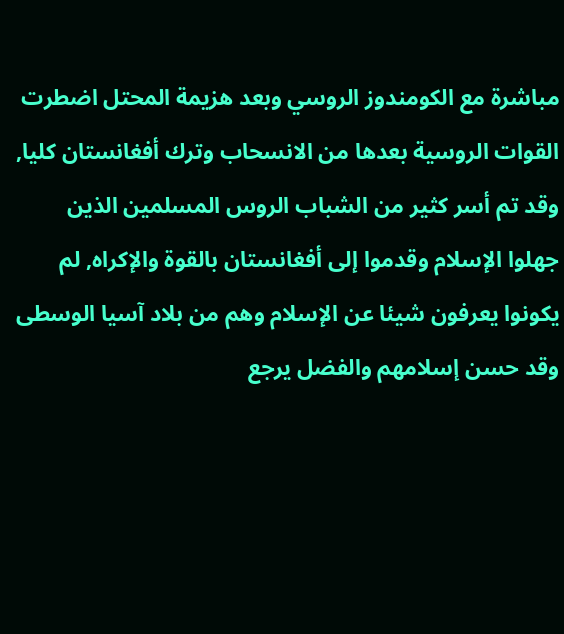مباشرة مع الكومندوز الروسي وبعد هزيمة المحتل اضطرت القوات الروسية بعدها من الانسحاب وترك أفغانستان كليا, وقد تم أسر كثير من الشباب الروس المسلمين الذين جهلوا الإسلام وقدموا إلى أفغانستان بالقوة والإكراه, لم يكونوا يعرفون شيئا عن الإسلام وهم من بلاد آسيا الوسطى وقد حسن إسلامهم والفضل يرجع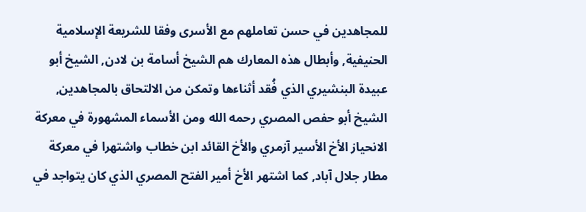للمجاهدين في حسن تعاملهم مع الأسرى وفقا للشريعة الإسلامية الحنيفية, وأبطال هذه المعارك هم الشيخ أسامة بن لادن, الشيخ أبو عبيدة البنشيري الذي فُقد أثناءها وتمكن من الالتحاق بالمجاهدين, الشيخ أبو حفص المصري رحمه الله ومن الأسماء المشهورة في معركة الانحياز الأخ الأسير آزمري والأخ القائد ابن خطاب واشتهرا في معركة مطار جلال آباد, كما اشتهر الأخ أمير الفتح المصري الذي كان يتواجد في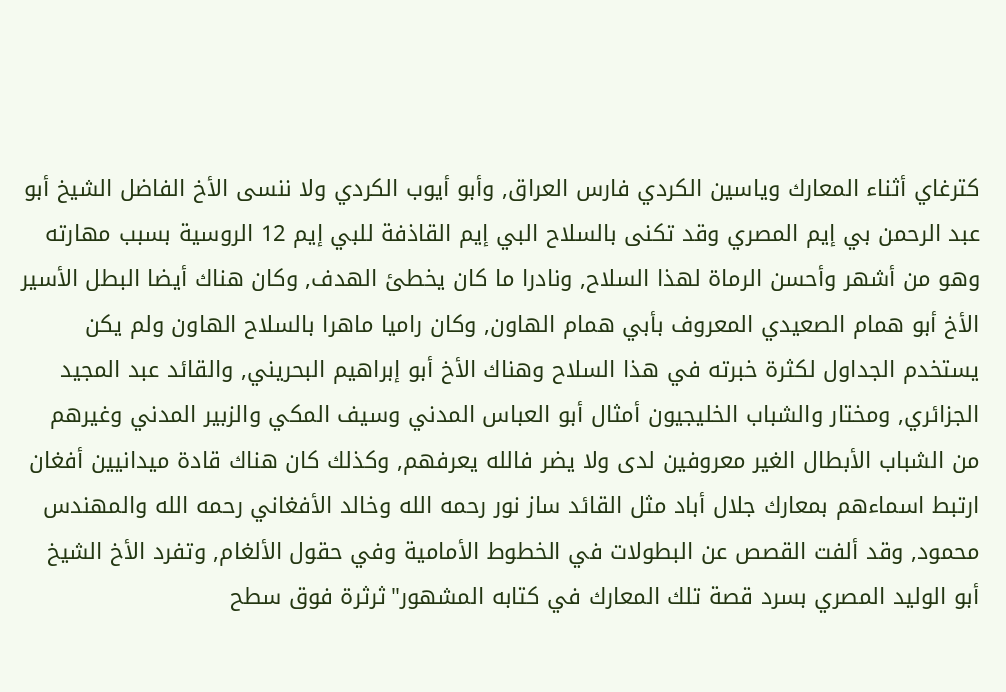كترغاي أثناء المعارك وياسين الكردي فارس العراق, وأبو أيوب الكردي ولا ننسى الأخ الفاضل الشيخ أبو عبد الرحمن بي إيم المصري وقد تكنى بالسلاح البي إيم القاذفة للبي إيم 12 الروسية بسبب مهارته وهو من أشهر وأحسن الرماة لهذا السلاح, ونادرا ما كان يخطئ الهدف, وكان هناك أيضا البطل الأسير الأخ أبو همام الصعيدي المعروف بأبي همام الهاون, وكان راميا ماهرا بالسلاح الهاون ولم يكن يستخدم الجداول لكثرة خبرته في هذا السلاح وهناك الأخ أبو إبراهيم البحريني, والقائد عبد المجيد الجزائري, ومختار والشباب الخليجيون أمثال أبو العباس المدني وسيف المكي والزبير المدني وغيرهم من الشباب الأبطال الغير معروفين لدى ولا يضر فالله يعرفهم, وكذلك كان هناك قادة ميدانيين أفغان ارتبط اسماءهم بمعارك جلال أباد مثل القائد ساز نور رحمه الله وخالد الأفغاني رحمه الله والمهندس محمود, وقد ألفت القصص عن البطولات في الخطوط الأمامية وفي حقول الألغام, وتفرد الأخ الشيخ أبو الوليد المصري بسرد قصة تلك المعارك في كتابه المشهور"ثرثرة فوق سطح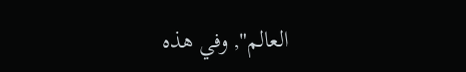العالم", وفي هذه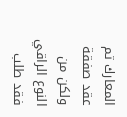المعارك تم عقد صفقة ولكن من النوع الراقي فقد طلب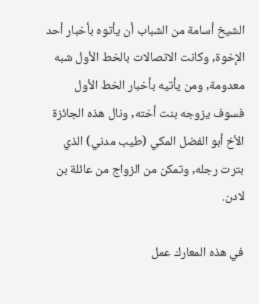الشيخ أسامة من الشباب أن يأتوه بأخبار أحد الإخوة, وكانت الاتصالات بالخط الأول شبه معدومة, ومن يأتيه بأخبار الخط الأول فسوف يزوجه بنت أخته, ونال هذه الجائزة الأخ أبو الفضل المكي (طيب مدني) الذي بترت رجله, وتمكن من الزواج من عائلة بن لادن.

في هذه المعارك عمل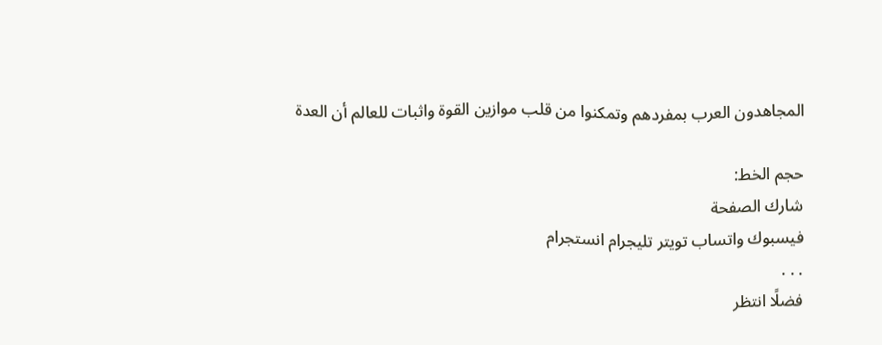المجاهدون العرب بمفردهم وتمكنوا من قلب موازين القوة واثبات للعالم أن العدة

حجم الخط:
شارك الصفحة
فيسبوك واتساب تويتر تليجرام انستجرام
. . .
فضلًا انتظر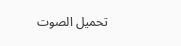تحميل الصوت